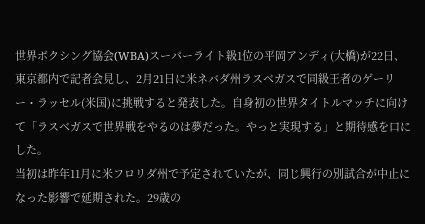世界ボクシング協会(WBA)スーパーライト級1位の平岡アンディ(大橋)が22日、東京都内で記者会見し、2月21日に米ネバダ州ラスベガスで同級王者のゲーリー・ラッセル(米国)に挑戦すると発表した。自身初の世界タイトルマッチに向けて「ラスベガスで世界戦をやるのは夢だった。やっと実現する」と期待感を口にした。
当初は昨年11月に米フロリダ州で予定されていたが、同じ興行の別試合が中止になった影響で延期された。29歳の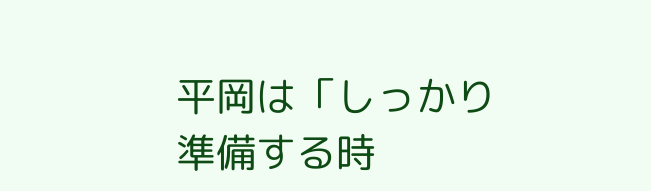平岡は「しっかり準備する時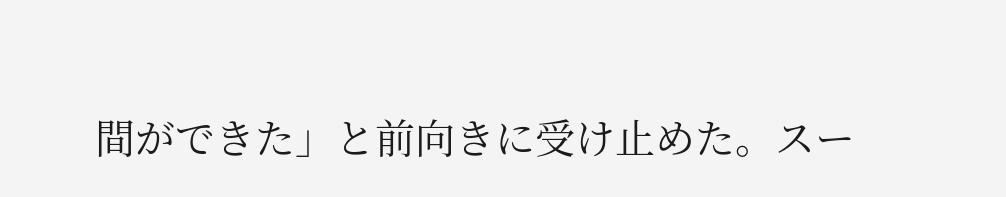間ができた」と前向きに受け止めた。スー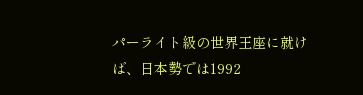パーライト級の世界王座に就けば、日本勢では1992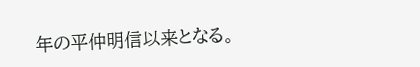年の平仲明信以来となる。